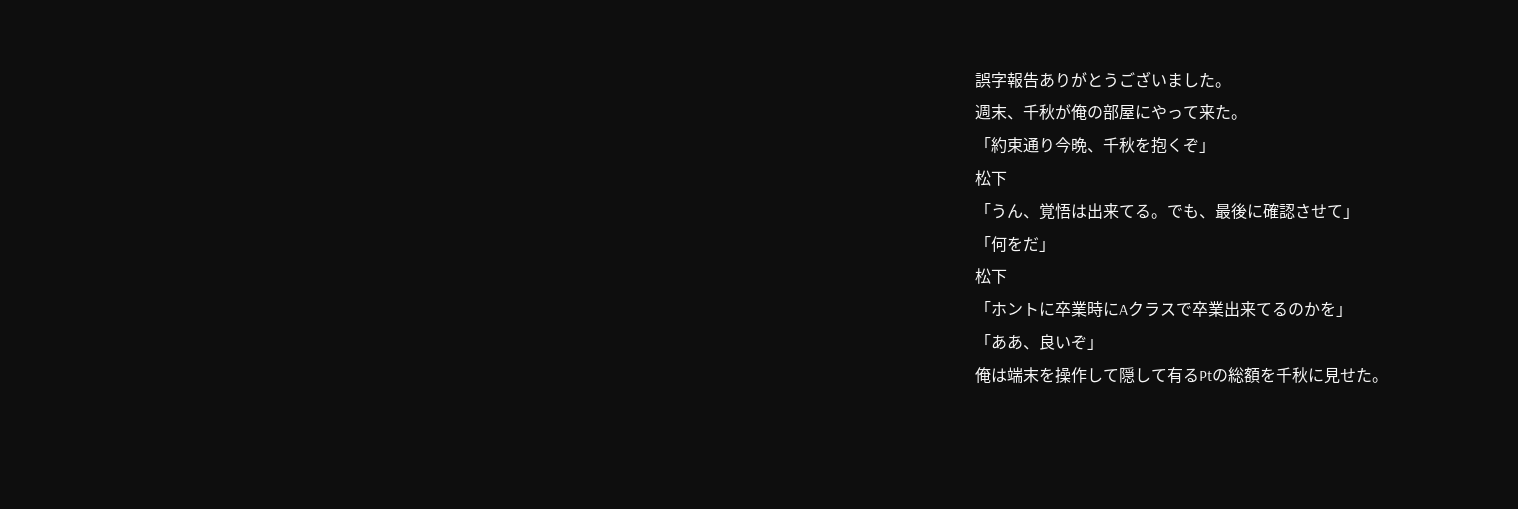誤字報告ありがとうございました。
週末、千秋が俺の部屋にやって来た。
「約束通り今晩、千秋を抱くぞ」
松下
「うん、覚悟は出来てる。でも、最後に確認させて」
「何をだ」
松下
「ホントに卒業時にAクラスで卒業出来てるのかを」
「ああ、良いぞ」
俺は端末を操作して隠して有るPtの総額を千秋に見せた。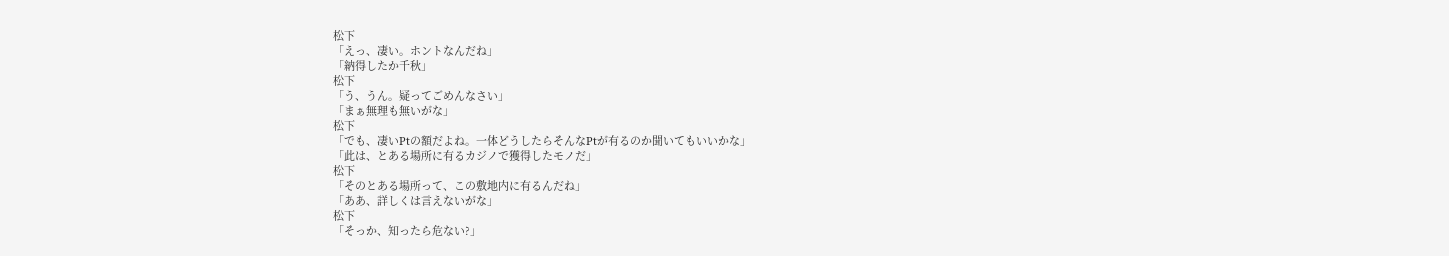松下
「えっ、凄い。ホントなんだね」
「納得したか千秋」
松下
「う、うん。疑ってごめんなさい」
「まぁ無理も無いがな」
松下
「でも、凄いPtの額だよね。一体どうしたらそんなPtが有るのか聞いてもいいかな」
「此は、とある場所に有るカジノで獲得したモノだ」
松下
「そのとある場所って、この敷地内に有るんだね」
「ああ、詳しくは言えないがな」
松下
「そっか、知ったら危ない?」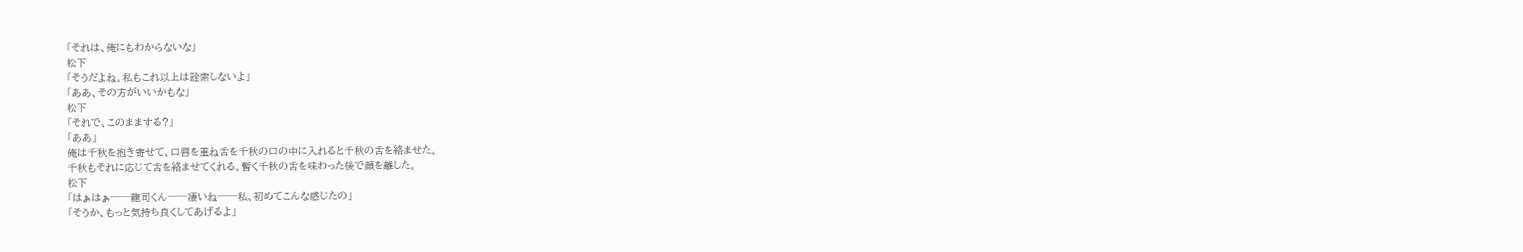「それは、俺にもわからないな」
松下
「そうだよね。私もこれ以上は詮索しないよ」
「ああ、その方がいいかもな」
松下
「それで、このままする?」
「ああ」
俺は千秋を抱き寄せて、口唇を重ね舌を千秋の口の中に入れると千秋の舌を絡ませた。
千秋もそれに応じて舌を絡ませてくれる。暫く千秋の舌を味わった後で顔を離した。
松下
「はぁはぁ──龍司くん──凄いね──私、初めてこんな感じたの」
「そうか、もっと気持ち良くしてあげるよ」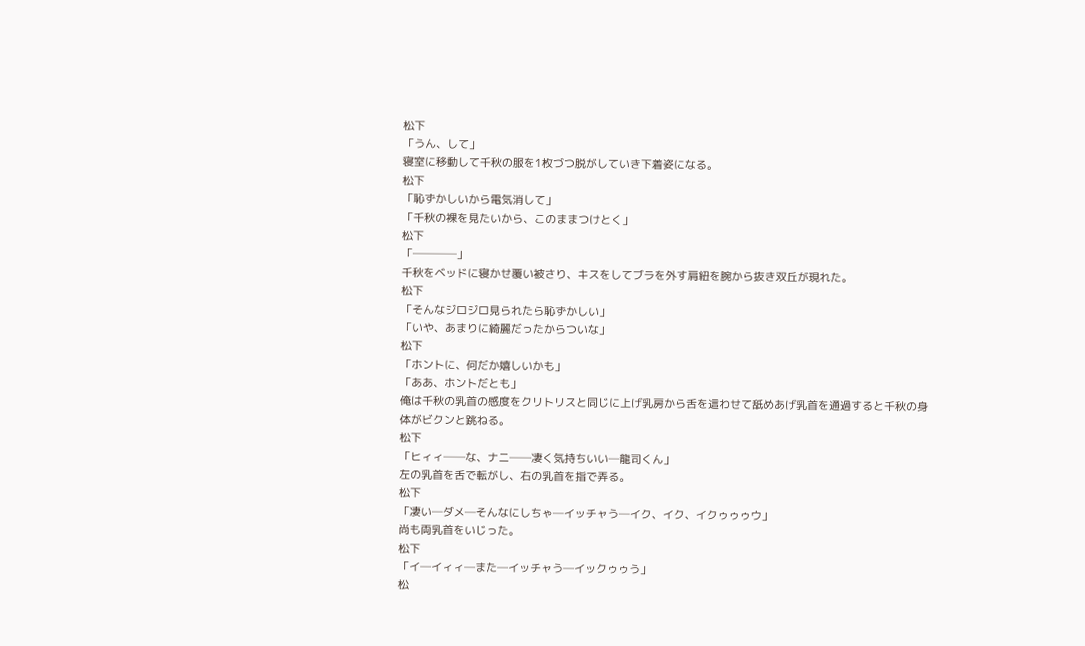松下
「うん、して」
寝室に移動して千秋の服を1枚づつ脱がしていき下着姿になる。
松下
「恥ずかしいから電気消して」
「千秋の裸を見たいから、このままつけとく」
松下
「────」
千秋をベッドに寝かせ覆い被さり、キスをしてブラを外す肩紐を腕から抜き双丘が現れた。
松下
「そんなジロジロ見られたら恥ずかしい」
「いや、あまりに綺麗だったからついな」
松下
「ホントに、何だか嬉しいかも」
「ああ、ホントだとも」
俺は千秋の乳首の感度をクリトリスと同じに上げ乳房から舌を這わせて舐めあげ乳首を通過すると千秋の身体がビクンと跳ねる。
松下
「ヒィィ──な、ナニ──凄く気持ちいい─龍司くん」
左の乳首を舌で転がし、右の乳首を指で弄る。
松下
「凄い─ダメ─そんなにしちゃ─イッチャう─イク、イク、イクゥゥゥウ」
尚も両乳首をいじった。
松下
「イ─イィィ─また─イッチャう─イックゥゥう」
松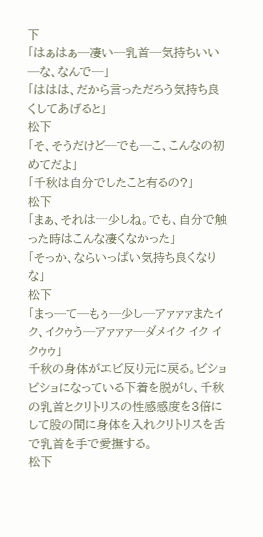下
「はぁはぁ─凄い─乳首─気持ちいい─な、なんで─」
「ははは、だから言っただろう気持ち良くしてあげると」
松下
「そ、そうだけど─でも─こ、こんなの初めてだよ」
「千秋は自分でしたこと有るの?」
松下
「まぁ、それは┈少しね。でも、自分で触った時はこんな凄くなかった」
「そっか、ならいっぱい気持ち良くなりな」
松下
「まっ─て─もぅ─少し─アァァァまたイク、イクゥう─アァァァ─ダメイク イク イクゥゥ」
千秋の身体がエビ反り元に戻る。ビショビショになっている下着を脱がし、千秋の乳首とクリトリスの性感感度を3倍にして股の間に身体を入れクリトリスを舌で乳首を手で愛撫する。
松下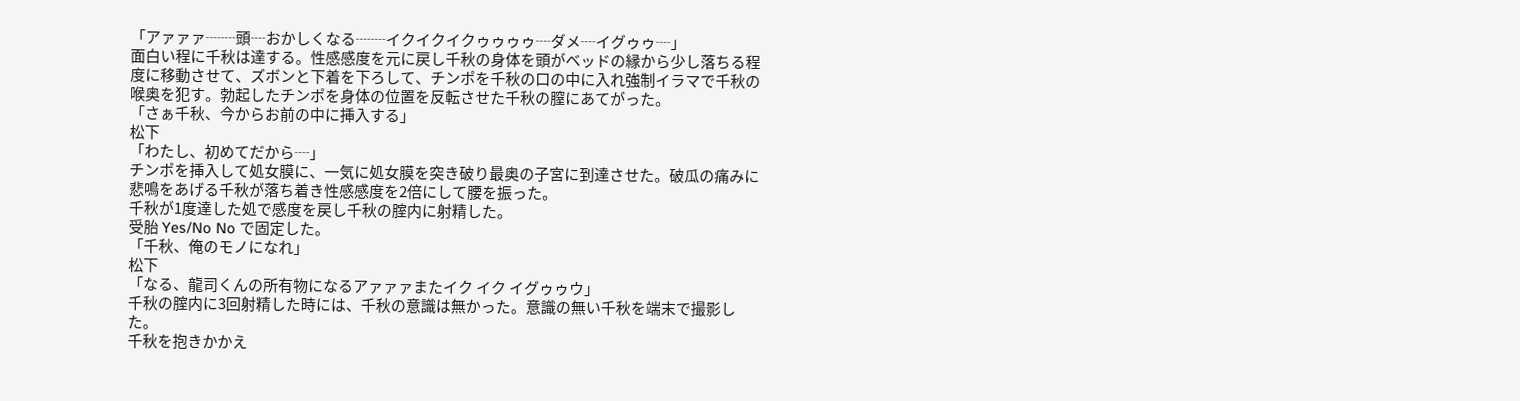「アァァァ┈┈頭┈おかしくなる┈┈イクイクイクゥゥゥゥ┈ダメ┈イグゥゥ┈」
面白い程に千秋は達する。性感感度を元に戻し千秋の身体を頭がベッドの縁から少し落ちる程度に移動させて、ズボンと下着を下ろして、チンポを千秋の口の中に入れ強制イラマで千秋の喉奥を犯す。勃起したチンポを身体の位置を反転させた千秋の膣にあてがった。
「さぁ千秋、今からお前の中に挿入する」
松下
「わたし、初めてだから┈」
チンポを挿入して処女膜に、一気に処女膜を突き破り最奥の子宮に到達させた。破瓜の痛みに悲鳴をあげる千秋が落ち着き性感感度を2倍にして腰を振った。
千秋が1度達した処で感度を戻し千秋の腟内に射精した。
受胎 Yes/No No で固定した。
「千秋、俺のモノになれ」
松下
「なる、龍司くんの所有物になるアァァァまたイク イク イグゥゥウ」
千秋の腟内に3回射精した時には、千秋の意識は無かった。意識の無い千秋を端末で撮影した。
千秋を抱きかかえ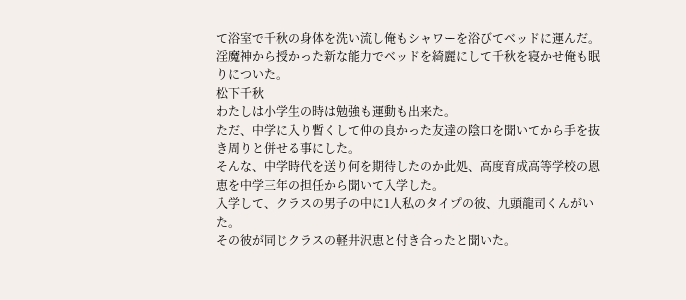て浴室で千秋の身体を洗い流し俺もシャワーを浴びてベッドに運んだ。
淫魔神から授かった新な能力でベッドを綺麗にして千秋を寝かせ俺も眠りについた。
松下千秋
わたしは小学生の時は勉強も運動も出来た。
ただ、中学に入り暫くして仲の良かった友達の陰口を聞いてから手を抜き周りと併せる事にした。
そんな、中学時代を送り何を期待したのか此処、高度育成高等学校の恩恵を中学三年の担任から聞いて入学した。
入学して、クラスの男子の中に1人私のタイプの彼、九頭龍司くんがいた。
その彼が同じクラスの軽井沢恵と付き合ったと聞いた。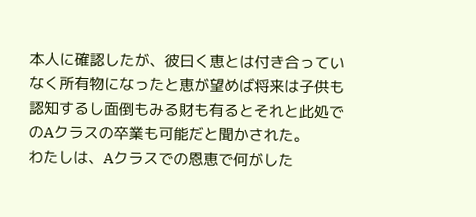本人に確認したが、彼曰く恵とは付き合っていなく所有物になったと恵が望めば将来は子供も認知するし面倒もみる財も有るとそれと此処でのAクラスの卒業も可能だと聞かされた。
わたしは、Aクラスでの恩恵で何がした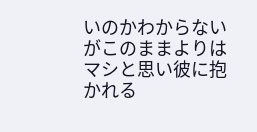いのかわからないがこのままよりはマシと思い彼に抱かれる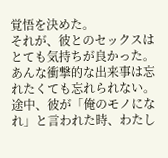覚悟を決めた。
それが、彼とのセックスはとても気持ちが良かった。あんな衝撃的な出来事は忘れたくても忘れられない。
途中、彼が「俺のモノになれ」と言われた時、わたし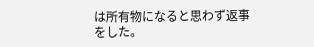は所有物になると思わず返事をした。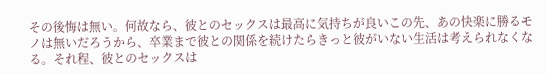その後悔は無い。何故なら、彼とのセックスは最高に気持ちが良いこの先、あの快楽に勝るモノは無いだろうから、卒業まで彼との関係を続けたらきっと彼がいない生活は考えられなくなる。それ程、彼とのセックスは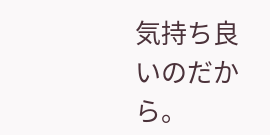気持ち良いのだから。